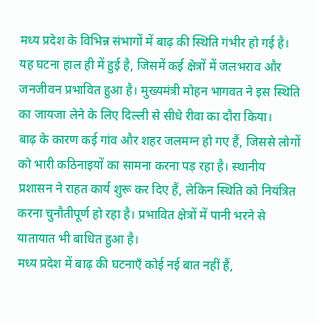मध्य प्रदेश के विभिन्न संभागों में बाढ़ की स्थिति गंभीर हो गई है। यह घटना हाल ही में हुई है, जिसमें कई क्षेत्रों में जलभराव और जनजीवन प्रभावित हुआ है। मुख्यमंत्री मोहन भागवत ने इस स्थिति का जायजा लेने के लिए दिल्ली से सीधे रीवा का दौरा किया।
बाढ़ के कारण कई गांव और शहर जलमग्न हो गए हैं, जिससे लोगों को भारी कठिनाइयों का सामना करना पड़ रहा है। स्थानीय प्रशासन ने राहत कार्य शुरू कर दिए हैं, लेकिन स्थिति को नियंत्रित करना चुनौतीपूर्ण हो रहा है। प्रभावित क्षेत्रों में पानी भरने से यातायात भी बाधित हुआ है।
मध्य प्रदेश में बाढ़ की घटनाएँ कोई नई बात नहीं हैं,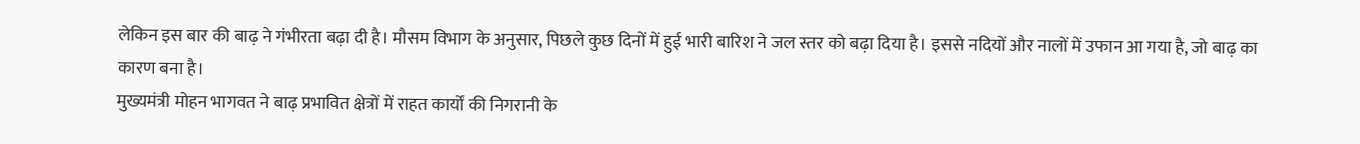लेकिन इस बार की बाढ़ ने गंभीरता बढ़ा दी है। मौसम विभाग के अनुसार, पिछले कुछ दिनों में हुई भारी बारिश ने जल स्तर को बढ़ा दिया है। इससे नदियों और नालों में उफान आ गया है, जो बाढ़ का कारण बना है।
मुख्यमंत्री मोहन भागवत ने बाढ़ प्रभावित क्षेत्रों में राहत कार्यों की निगरानी के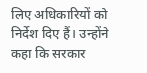लिए अधिकारियों को निर्देश दिए हैं। उन्होंने कहा कि सरकार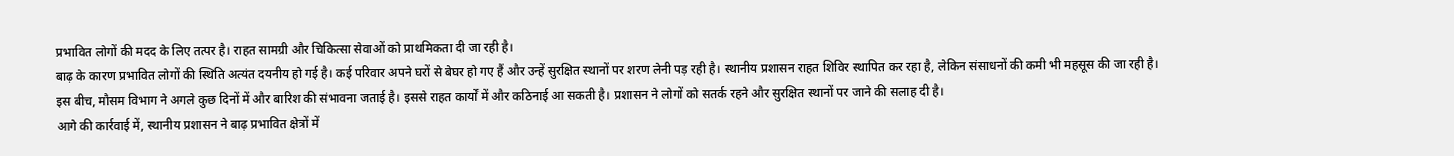प्रभावित लोगों की मदद के लिए तत्पर है। राहत सामग्री और चिकित्सा सेवाओं को प्राथमिकता दी जा रही है।
बाढ़ के कारण प्रभावित लोगों की स्थिति अत्यंत दयनीय हो गई है। कई परिवार अपने घरों से बेघर हो गए हैं और उन्हें सुरक्षित स्थानों पर शरण लेनी पड़ रही है। स्थानीय प्रशासन राहत शिविर स्थापित कर रहा है, लेकिन संसाधनों की कमी भी महसूस की जा रही है।
इस बीच, मौसम विभाग ने अगले कुछ दिनों में और बारिश की संभावना जताई है। इससे राहत कार्यों में और कठिनाई आ सकती है। प्रशासन ने लोगों को सतर्क रहने और सुरक्षित स्थानों पर जाने की सलाह दी है।
आगे की कार्रवाई में, स्थानीय प्रशासन ने बाढ़ प्रभावित क्षेत्रों में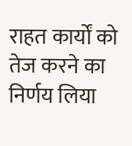राहत कार्यों को तेज करने का निर्णय लिया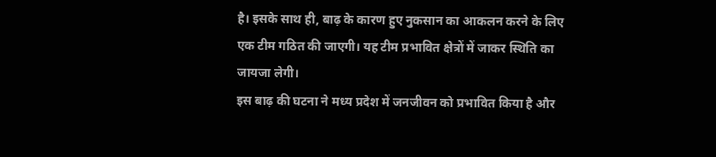है। इसके साथ ही, बाढ़ के कारण हुए नुकसान का आकलन करने के लिए एक टीम गठित की जाएगी। यह टीम प्रभावित क्षेत्रों में जाकर स्थिति का जायजा लेगी।
इस बाढ़ की घटना ने मध्य प्रदेश में जनजीवन को प्रभावित किया है और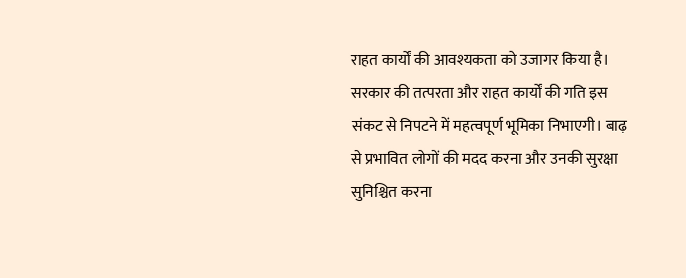राहत कार्यों की आवश्यकता को उजागर किया है। सरकार की तत्परता और राहत कार्यों की गति इस संकट से निपटने में महत्वपूर्ण भूमिका निभाएगी। बाढ़ से प्रभावित लोगों की मदद करना और उनकी सुरक्षा सुनिश्चित करना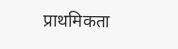प्राथमिकता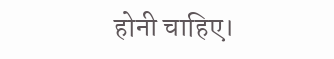होनी चाहिए।